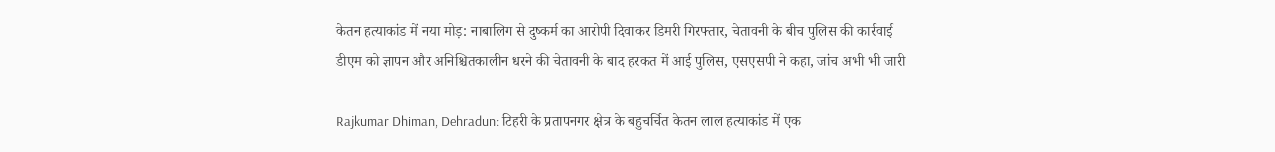केतन हत्याकांड में नया मोड़: नाबालिग से दुष्कर्म का आरोपी दिवाकर डिमरी गिरफ्तार, चेतावनी के बीच पुलिस की कार्रवाई
डीएम को ज्ञापन और अनिश्चितकालीन धरने की चेतावनी के बाद हरकत में आई पुलिस, एसएसपी ने कहा, जांच अभी भी जारी

Rajkumar Dhiman, Dehradun: टिहरी के प्रतापनगर क्षेत्र के बहुचर्चित केतन लाल हत्याकांड में एक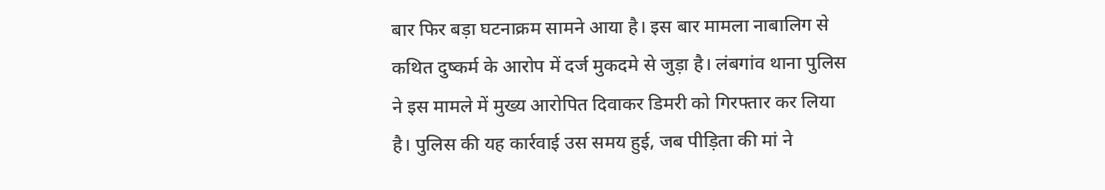बार फिर बड़ा घटनाक्रम सामने आया है। इस बार मामला नाबालिग से कथित दुष्कर्म के आरोप में दर्ज मुकदमे से जुड़ा है। लंबगांव थाना पुलिस ने इस मामले में मुख्य आरोपित दिवाकर डिमरी को गिरफ्तार कर लिया है। पुलिस की यह कार्रवाई उस समय हुई, जब पीड़िता की मां ने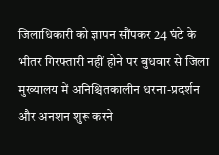जिलाधिकारी को ज्ञापन सौंपकर 24 घंटे के भीतर गिरफ्तारी नहीं होने पर बुधवार से जिला मुख्यालय में अनिश्चितकालीन धरना-प्रदर्शन और अनशन शुरू करने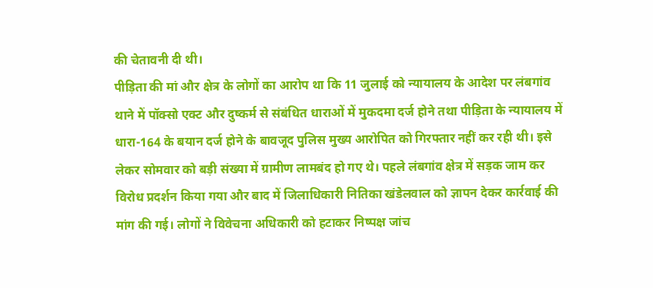की चेतावनी दी थी।
पीड़िता की मां और क्षेत्र के लोगों का आरोप था कि 11 जुलाई को न्यायालय के आदेश पर लंबगांव थाने में पॉक्सो एक्ट और दुष्कर्म से संबंधित धाराओं में मुकदमा दर्ज होने तथा पीड़िता के न्यायालय में धारा-164 के बयान दर्ज होने के बावजूद पुलिस मुख्य आरोपित को गिरफ्तार नहीं कर रही थी। इसे लेकर सोमवार को बड़ी संख्या में ग्रामीण लामबंद हो गए थे। पहले लंबगांव क्षेत्र में सड़क जाम कर विरोध प्रदर्शन किया गया और बाद में जिलाधिकारी नितिका खंडेलवाल को ज्ञापन देकर कार्रवाई की मांग की गई। लोगों ने विवेचना अधिकारी को हटाकर निष्पक्ष जांच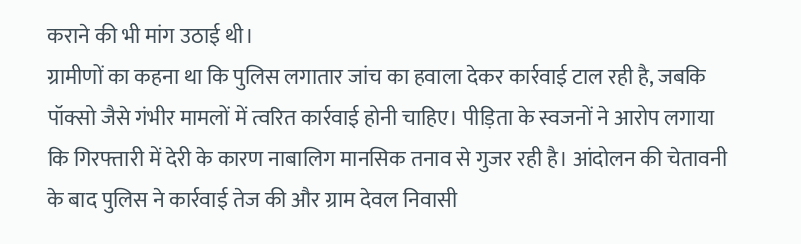कराने की भी मांग उठाई थी।
ग्रामीणों का कहना था कि पुलिस लगातार जांच का हवाला देकर कार्रवाई टाल रही है, जबकि पॉक्सो जैसे गंभीर मामलों में त्वरित कार्रवाई होनी चाहिए। पीड़िता के स्वजनों ने आरोप लगाया कि गिरफ्तारी में देरी के कारण नाबालिग मानसिक तनाव से गुजर रही है। आंदोलन की चेतावनी के बाद पुलिस ने कार्रवाई तेज की और ग्राम देवल निवासी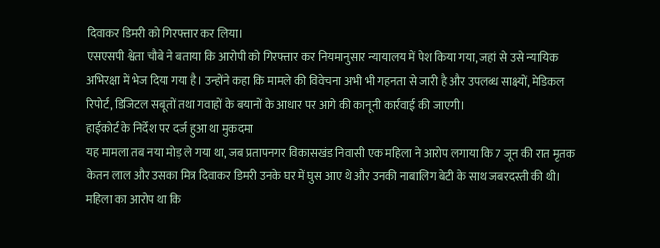दिवाकर डिमरी को गिरफ्तार कर लिया।
एसएसपी श्वेता चौबे ने बताया कि आरोपी को गिरफ्तार कर नियमानुसार न्यायालय में पेश किया गया, जहां से उसे न्यायिक अभिरक्षा में भेज दिया गया है। उन्होंने कहा कि मामले की विवेचना अभी भी गहनता से जारी है और उपलब्ध साक्ष्यों, मेडिकल रिपोर्ट, डिजिटल सबूतों तथा गवाहों के बयानों के आधार पर आगे की कानूनी कार्रवाई की जाएगी।
हाईकोर्ट के निर्देश पर दर्ज हुआ था मुकदमा
यह मामला तब नया मोड़ ले गया था, जब प्रतापनगर विकासखंड निवासी एक महिला ने आरोप लगाया कि 7 जून की रात मृतक केतन लाल और उसका मित्र दिवाकर डिमरी उनके घर में घुस आए थे और उनकी नाबालिग बेटी के साथ जबरदस्ती की थी। महिला का आरोप था कि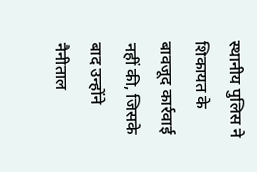स्थानीय पुलिस ने शिकायत के बावजूद कार्रवाई नहीं की, जिसके बाद उन्होंने नैनीताल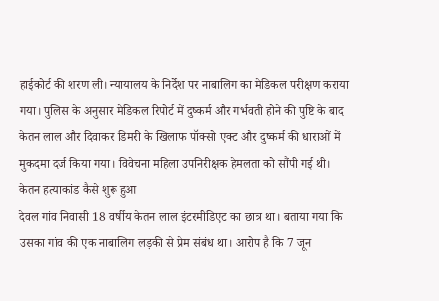हाईकोर्ट की शरण ली। न्यायालय के निर्देश पर नाबालिग का मेडिकल परीक्षण कराया गया। पुलिस के अनुसार मेडिकल रिपोर्ट में दुष्कर्म और गर्भवती होने की पुष्टि के बाद केतन लाल और दिवाकर डिमरी के खिलाफ पॉक्सो एक्ट और दुष्कर्म की धाराओं में मुकदमा दर्ज किया गया। विवेचना महिला उपनिरीक्षक हेमलता को सौंपी गई थी।
केतन हत्याकांड कैसे शुरू हुआ
देवल गांव निवासी 18 वर्षीय केतन लाल इंटरमीडिएट का छात्र था। बताया गया कि उसका गांव की एक नाबालिग लड़की से प्रेम संबंध था। आरोप है कि 7 जून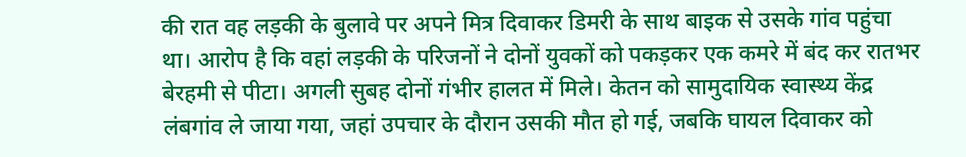की रात वह लड़की के बुलावे पर अपने मित्र दिवाकर डिमरी के साथ बाइक से उसके गांव पहुंचा था। आरोप है कि वहां लड़की के परिजनों ने दोनों युवकों को पकड़कर एक कमरे में बंद कर रातभर बेरहमी से पीटा। अगली सुबह दोनों गंभीर हालत में मिले। केतन को सामुदायिक स्वास्थ्य केंद्र लंबगांव ले जाया गया, जहां उपचार के दौरान उसकी मौत हो गई, जबकि घायल दिवाकर को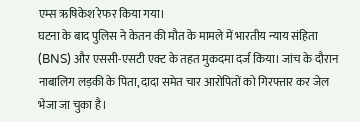एम्स ऋषिकेश रेफर किया गया।
घटना के बाद पुलिस ने केतन की मौत के मामले में भारतीय न्याय संहिता (BNS) और एससी-एसटी एक्ट के तहत मुकदमा दर्ज किया। जांच के दौरान नाबालिग लड़की के पिता, दादा समेत चार आरोपितों को गिरफ्तार कर जेल भेजा जा चुका है।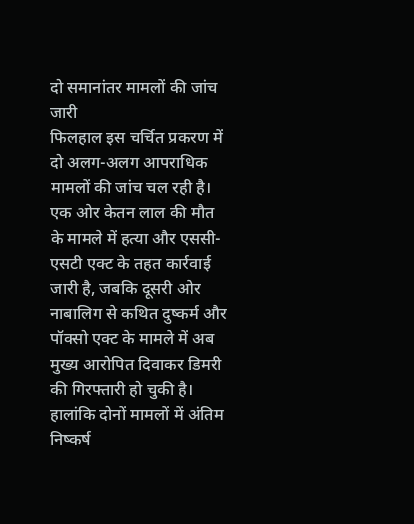दो समानांतर मामलों की जांच जारी
फिलहाल इस चर्चित प्रकरण में दो अलग-अलग आपराधिक मामलों की जांच चल रही है। एक ओर केतन लाल की मौत के मामले में हत्या और एससी-एसटी एक्ट के तहत कार्रवाई जारी है, जबकि दूसरी ओर नाबालिग से कथित दुष्कर्म और पॉक्सो एक्ट के मामले में अब मुख्य आरोपित दिवाकर डिमरी की गिरफ्तारी हो चुकी है। हालांकि दोनों मामलों में अंतिम निष्कर्ष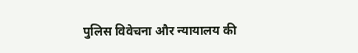पुलिस विवेचना और न्यायालय की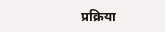प्रक्रिया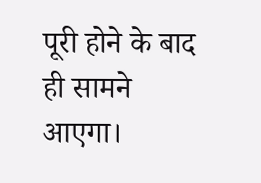पूरी होने के बाद ही सामने आएगा।